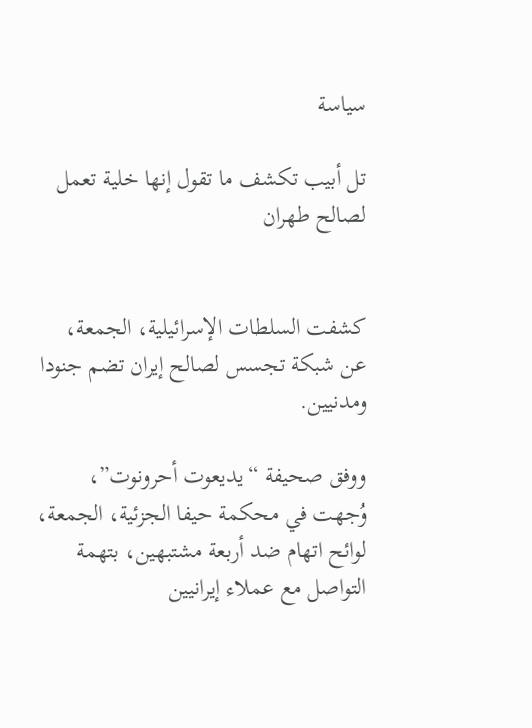سياسة

تل أبيب تكشف ما تقول إنها خلية تعمل لصالح طهران


كشفت السلطات الإسرائيلية، الجمعة، عن شبكة تجسس لصالح إيران تضم جنودا ومدنيين.

ووفق صحيفة “يديعوت أحرونوت”، وُجهت في محكمة حيفا الجزئية، الجمعة، لوائح اتهام ضد أربعة مشتبهين، بتهمة التواصل مع عملاء إيرانيين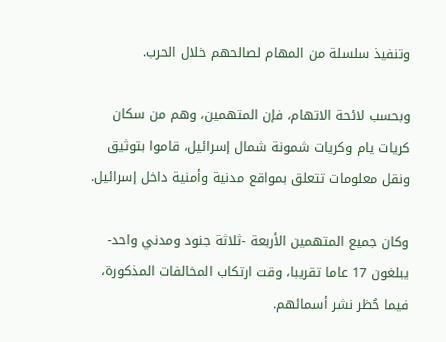وتنفيذ سلسلة من المهام لصالحهم خلال الحرب.

وبحسب لائحة الاتهام، فإن المتهمين، وهم من سكان كريات يام وكريات شمونة شمال إسرائيل، قاموا بتوثيق ونقل معلومات تتعلق بمواقع مدنية وأمنية داخل إسرائيل.

وكان جميع المتهمين الأربعة -ثلاثة جنود ومدني واحد- يبلغون 17 عاما تقريبا، وقت ارتكاب المخالفات المذكورة، فيما حُظر نشر أسمائهم.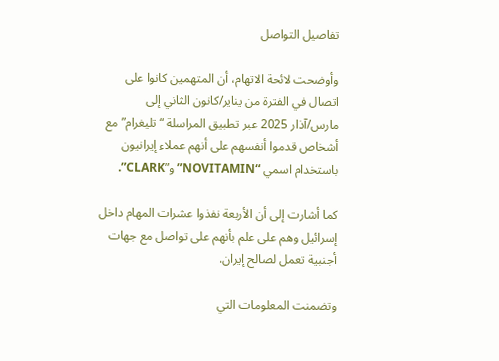تفاصيل التواصل

وأوضحت لائحة الاتهام، أن المتهمين كانوا على اتصال في الفترة من يناير/كانون الثاني إلى مارس/آذار 2025 عبر تطبيق المراسلة “تليغرام” مع أشخاص قدموا أنفسهم على أنهم عملاء إيرانيون باستخدام اسمي “NOVITAMIN” و”CLARK”.

كما أشارت إلى أن الأربعة نفذوا عشرات المهام داخل إسرائيل وهم على علم بأنهم على تواصل مع جهات أجنبية تعمل لصالح إيران.

وتضمنت المعلومات التي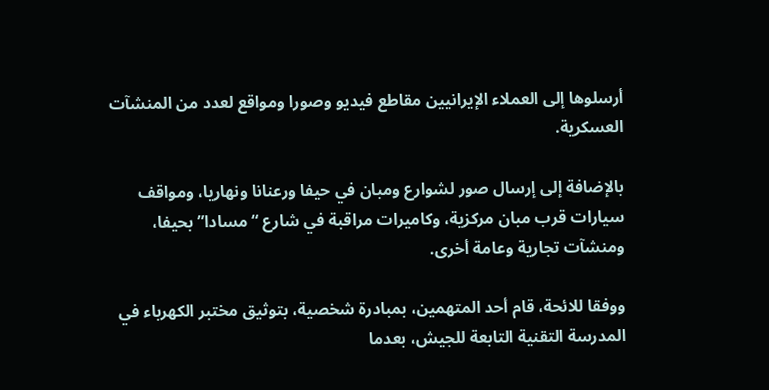أرسلوها إلى العملاء الإيرانيين مقاطع فيديو وصورا ومواقع لعدد من المنشآت العسكرية.

بالإضافة إلى إرسال صور لشوارع ومبان في حيفا ورعنانا ونهاريا، ومواقف سيارات قرب مبان مركزية، وكاميرات مراقبة في شارع “مسادا” بحيفا، ومنشآت تجارية وعامة أخرى.

ووفقا للائحة، قام أحد المتهمين، بمبادرة شخصية، بتوثيق مختبر الكهرباء في المدرسة التقنية التابعة للجيش، بعدما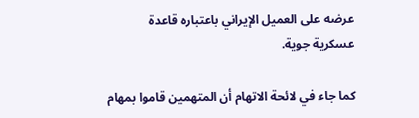عرضه على العميل الإيراني باعتباره قاعدة عسكرية جوية.

كما جاء في لائحة الاتهام أن المتهمين قاموا بمهام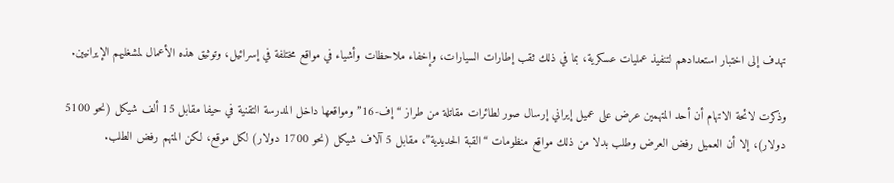تهدف إلى اختبار استعدادهم لتنفيذ عمليات عسكرية، بما في ذلك ثقب إطارات السيارات، وإخفاء ملاحظات وأشياء في مواقع مختلفة في إسرائيل، وتوثيق هذه الأعمال لمشغليهم الإيرانيين.

وذكرت لائحة الاتهام أن أحد المتهمين عرض على عميل إيراني إرسال صور لطائرات مقاتلة من طراز “إف-16” ومواقعها داخل المدرسة التقنية في حيفا مقابل 15 ألف شيكل (نحو 5100 دولار)، إلا أن العميل رفض العرض وطلب بدلا من ذلك مواقع منظومات “القبة الحديدية”، مقابل 5 آلاف شيكل (نحو 1700 دولار) لكل موقع، لكن المتهم رفض الطلب.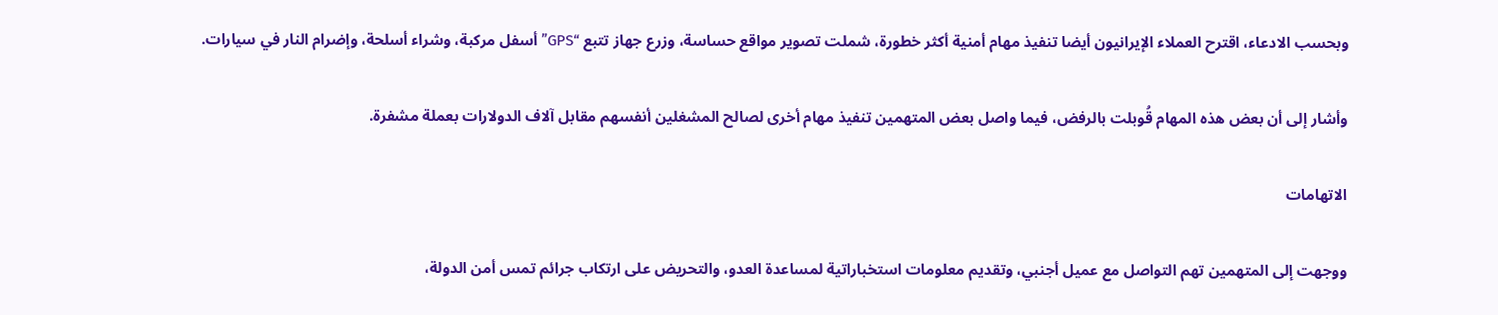وبحسب الادعاء، اقترح العملاء الإيرانيون أيضا تنفيذ مهام أمنية أكثر خطورة، شملت تصوير مواقع حساسة، وزرع جهاز تتبع “GPS” أسفل مركبة، وشراء أسلحة، وإضرام النار في سيارات.

وأشار إلى أن بعض هذه المهام قُوبلت بالرفض، فيما واصل بعض المتهمين تنفيذ مهام أخرى لصالح المشغلين أنفسهم مقابل آلاف الدولارات بعملة مشفرة.

الاتهامات

ووجهت إلى المتهمين تهم التواصل مع عميل أجنبي، وتقديم معلومات استخباراتية لمساعدة العدو، والتحريض على ارتكاب جرائم تمس أمن الدولة،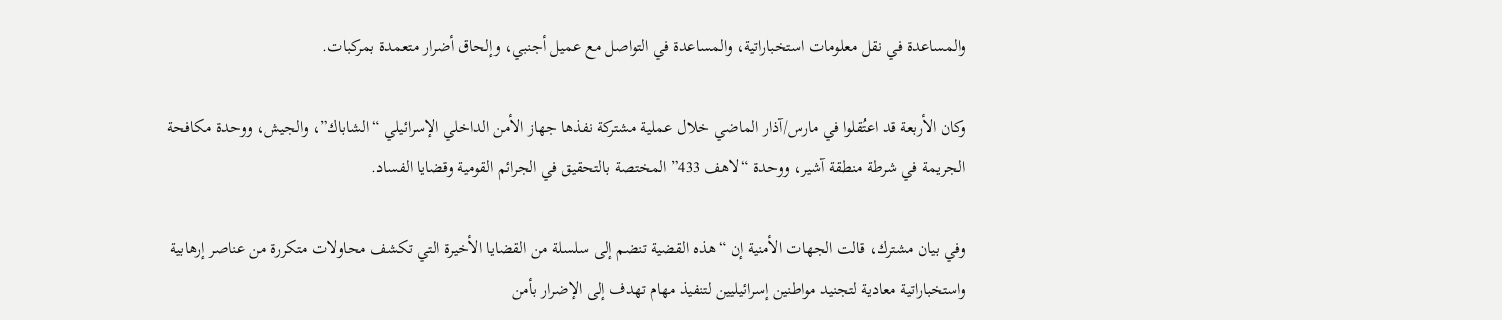والمساعدة في نقل معلومات استخباراتية، والمساعدة في التواصل مع عميل أجنبي، وإلحاق أضرار متعمدة بمركبات.

وكان الأربعة قد اعتُقلوا في مارس/آذار الماضي خلال عملية مشتركة نفذها جهاز الأمن الداخلي الإسرائيلي “الشاباك”، والجيش، ووحدة مكافحة الجريمة في شرطة منطقة آشير، ووحدة “لاهف 433” المختصة بالتحقيق في الجرائم القومية وقضايا الفساد.

وفي بيان مشترك، قالت الجهات الأمنية إن “هذه القضية تنضم إلى سلسلة من القضايا الأخيرة التي تكشف محاولات متكررة من عناصر إرهابية واستخباراتية معادية لتجنيد مواطنين إسرائيليين لتنفيذ مهام تهدف إلى الإضرار بأمن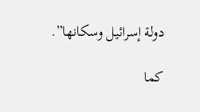دولة إسرائيل وسكانها”.

كما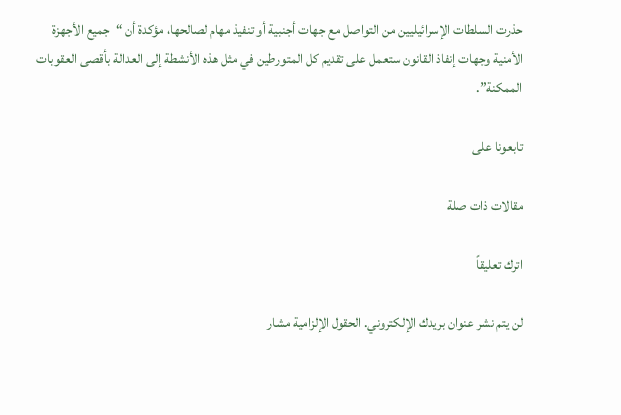حذرت السلطات الإسرائيليين من التواصل مع جهات أجنبية أو تنفيذ مهام لصالحها، مؤكدة أن “جميع الأجهزة الأمنية وجهات إنفاذ القانون ستعمل على تقديم كل المتورطين في مثل هذه الأنشطة إلى العدالة بأقصى العقوبات الممكنة”.

تابعونا على

مقالات ذات صلة

اترك تعليقاً

لن يتم نشر عنوان بريدك الإلكتروني. الحقول الإلزامية مشار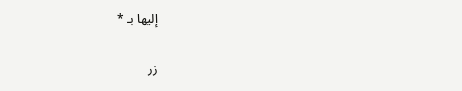إليها بـ *

زر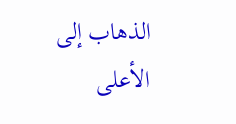الذهاب إلى الأعلى